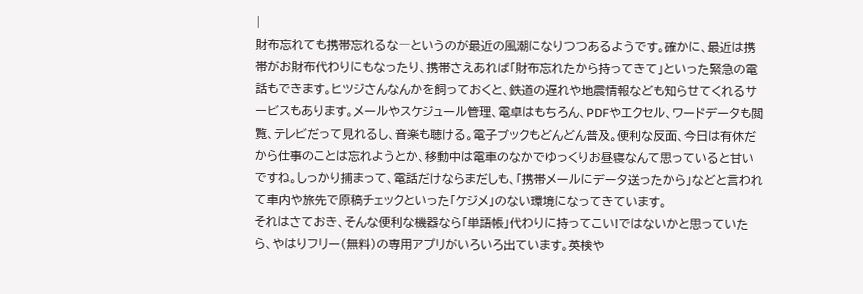|
財布忘れても携帯忘れるな―というのが最近の風潮になりつつあるようです。確かに、最近は携帯がお財布代わりにもなったり、携帯さえあれば「財布忘れたから持ってきて」といった緊急の電話もできます。ヒツジさんなんかを飼っておくと、鉄道の遅れや地震情報なども知らせてくれるサービスもあります。メールやスケジュール管理、電卓はもちろん、PDFやエクセル、ワードデータも閲覧、テレビだって見れるし、音楽も聴ける。電子ブックもどんどん普及。便利な反面、今日は有休だから仕事のことは忘れようとか、移動中は電車のなかでゆっくりお昼寝なんて思っていると甘いですね。しっかり捕まって、電話だけならまだしも、「携帯メールにデータ送ったから」などと言われて車内や旅先で原稿チェックといった「ケジメ」のない環境になってきています。
それはさておき、そんな便利な機器なら「単語帳」代わりに持ってこい!ではないかと思っていたら、やはりフリー(無料)の専用アプリがいろいろ出ています。英検や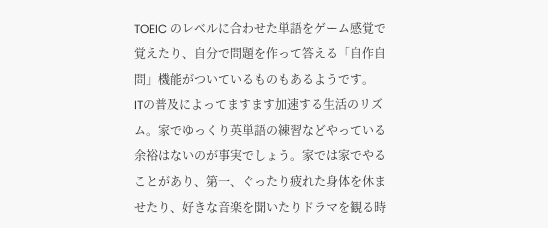TOEIC のレベルに合わせた単語をゲーム感覚で覚えたり、自分で問題を作って答える「自作自問」機能がついているものもあるようです。
ITの普及によってますます加速する生活のリズム。家でゆっくり英単語の練習などやっている余裕はないのが事実でしょう。家では家でやることがあり、第一、ぐったり疲れた身体を休ませたり、好きな音楽を聞いたりドラマを観る時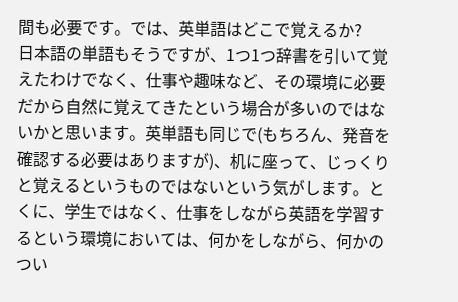間も必要です。では、英単語はどこで覚えるか?
日本語の単語もそうですが、1つ1つ辞書を引いて覚えたわけでなく、仕事や趣味など、その環境に必要だから自然に覚えてきたという場合が多いのではないかと思います。英単語も同じで(もちろん、発音を確認する必要はありますが)、机に座って、じっくりと覚えるというものではないという気がします。とくに、学生ではなく、仕事をしながら英語を学習するという環境においては、何かをしながら、何かのつい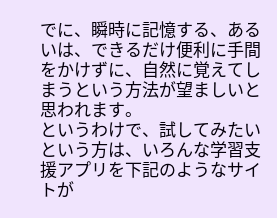でに、瞬時に記憶する、あるいは、できるだけ便利に手間をかけずに、自然に覚えてしまうという方法が望ましいと思われます。
というわけで、試してみたいという方は、いろんな学習支援アプリを下記のようなサイトが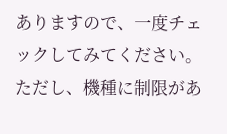ありますので、一度チェックしてみてください。ただし、機種に制限があ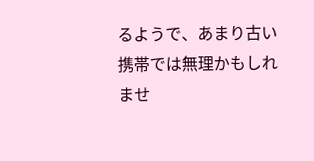るようで、あまり古い携帯では無理かもしれませ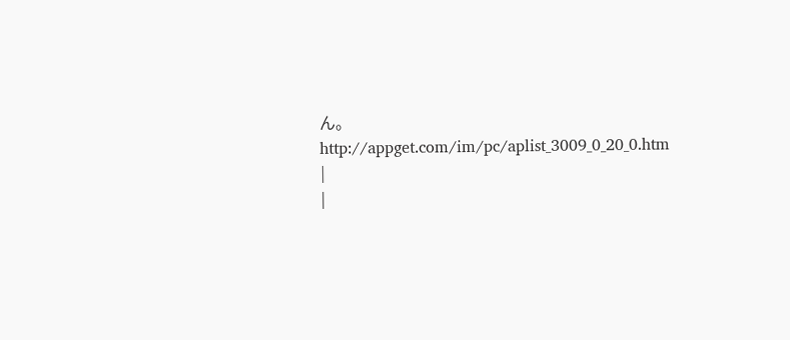ん。
http://appget.com/im/pc/aplist_3009_0_20_0.htm
|
|